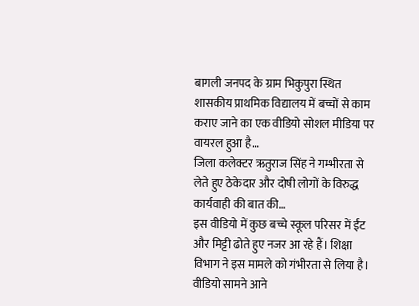बागली जनपद के ग्राम भिकुपुरा स्थित शासकीय प्राथमिक विद्यालय में बच्चों से काम कराए जाने का एक वीडियो सोशल मीडिया पर वायरल हुआ है…
जिला कलेक्टर ऋतुराज सिंह ने गम्भीरता से लेते हुए ठेकेदार और दोषी लोगों के विरुद्ध कार्यवाही की बात की…
इस वीडियो में कुछ बच्चे स्कूल परिसर में ईंट और मिट्टी ढोते हुए नजर आ रहे हैं। शिक्षा विभाग ने इस मामले को गंभीरता से लिया है।
वीडियो सामने आने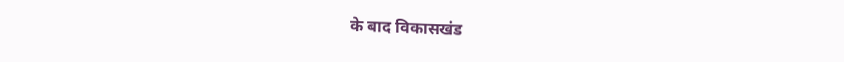के बाद विकासखंड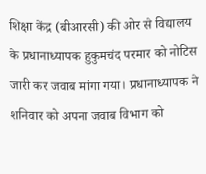शिक्षा केंद्र (बीआरसी) की ओर से विद्यालय के प्रधानाध्यापक हुकुमचंद परमार को नोटिस जारी कर जवाब मांगा गया। प्रधानाध्यापक ने शनिवार को अपना जवाब विभाग को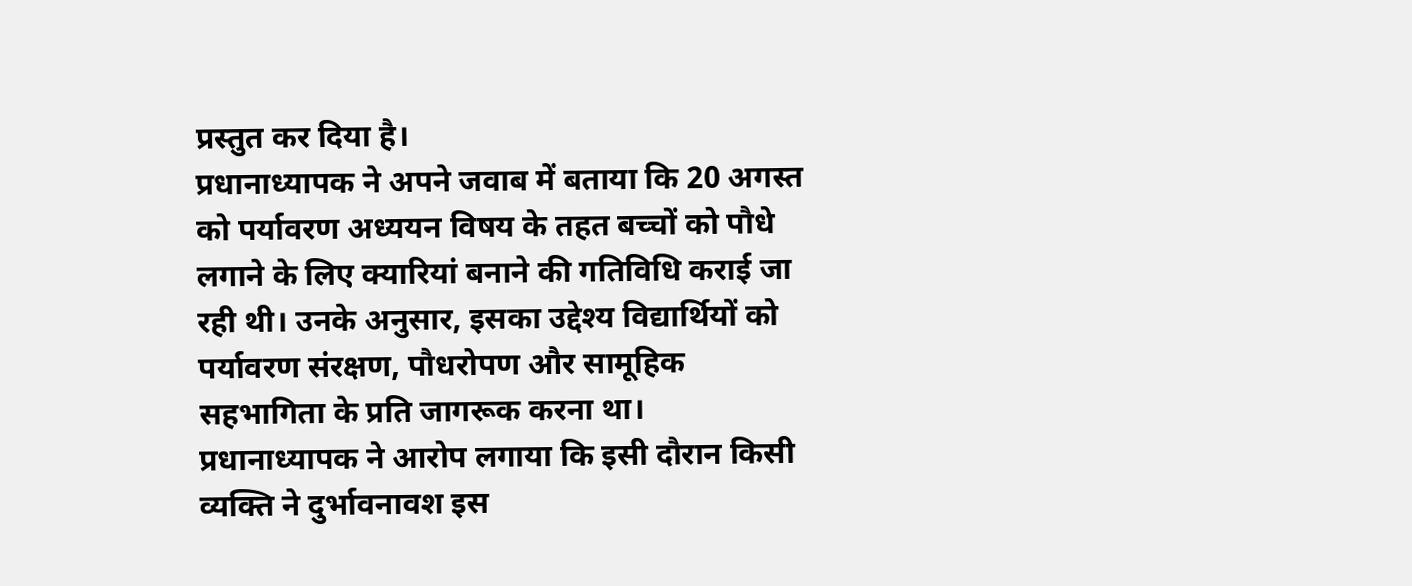प्रस्तुत कर दिया है।
प्रधानाध्यापक ने अपने जवाब में बताया कि 20 अगस्त को पर्यावरण अध्ययन विषय के तहत बच्चों को पौधे लगाने के लिए क्यारियां बनाने की गतिविधि कराई जा रही थी। उनके अनुसार, इसका उद्देश्य विद्यार्थियों को पर्यावरण संरक्षण, पौधरोपण और सामूहिक सहभागिता के प्रति जागरूक करना था।
प्रधानाध्यापक ने आरोप लगाया कि इसी दौरान किसी व्यक्ति ने दुर्भावनावश इस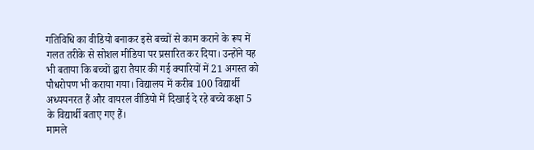गतिविधि का वीडियो बनाकर इसे बच्चों से काम कराने के रूप में गलत तरीके से सोशल मीडिया पर प्रसारित कर दिया। उन्होंने यह भी बताया कि बच्चों द्वारा तैयार की गई क्यारियों में 21 अगस्त को पौधरोपण भी कराया गया। विद्यालय में करीब 100 विद्यार्थी अध्ययनरत हैं और वायरल वीडियो में दिखाई दे रहे बच्चे कक्षा 5 के विद्यार्थी बताए गए हैं।
मामले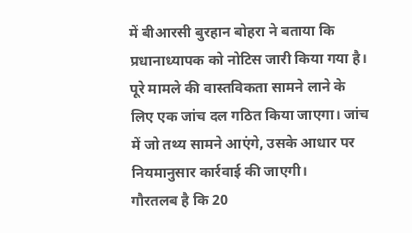में बीआरसी बुरहान बोहरा ने बताया कि प्रधानाध्यापक को नोटिस जारी किया गया है। पूरे मामले की वास्तविकता सामने लाने के लिए एक जांच दल गठित किया जाएगा। जांच में जो तथ्य सामने आएंगे, उसके आधार पर नियमानुसार कार्रवाई की जाएगी।
गौरतलब है कि 20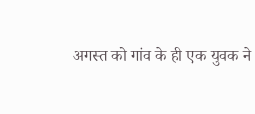अगस्त को गांव के ही एक युवक ने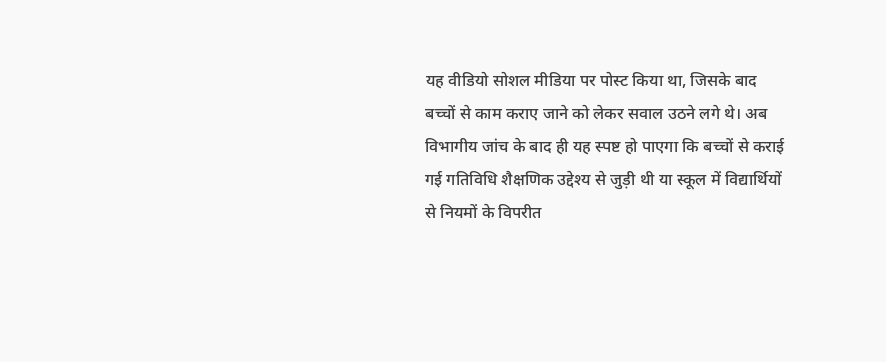यह वीडियो सोशल मीडिया पर पोस्ट किया था, जिसके बाद बच्चों से काम कराए जाने को लेकर सवाल उठने लगे थे। अब विभागीय जांच के बाद ही यह स्पष्ट हो पाएगा कि बच्चों से कराई गई गतिविधि शैक्षणिक उद्देश्य से जुड़ी थी या स्कूल में विद्यार्थियों से नियमों के विपरीत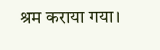श्रम कराया गया।